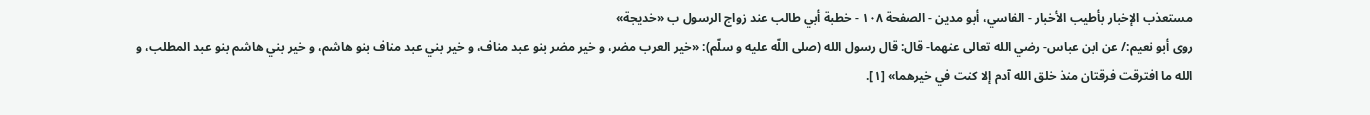مستعذب الإخبار بأطيب الأخبار - الفاسي، أبو مدين - الصفحة ١٠٨ - خطبة أبي طالب عند زواج الرسول ب «خديجة»
روى أبو نعيم:/ عن ابن عباس- رضي الله تعالى عنهما- قال: قال رسول الله (صلى اللّه عليه و سلّم): «خير العرب مضر، و خير مضر بنو عبد مناف، و خير بني عبد مناف بنو هاشم، و خير بني هاشم بنو عبد المطلب، و الله ما افترقت فرقتان منذ خلق الله آدم إلا كنت في خيرهما» [١].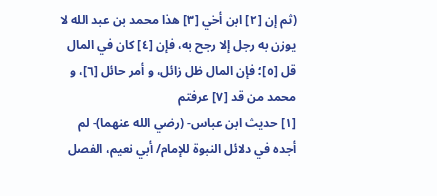(ثم إن [٢] ابن أخي [٣] هذا محمد بن عبد الله لا يوزن به رجل إلا رجح به، فإن [٤] كان في المال قل [٥]؛ فإن المال ظل زائل، و أمر حائل [٦]، و محمد من قد [٧] عرفتم
[١] حديث ابن عباس- (رضي الله عنهما)- لم أجده في دلائل النبوة للإمام/ أبي نعيم، الفصل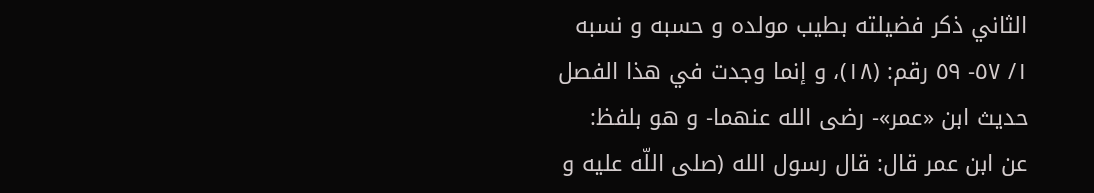الثاني ذكر فضيلته بطيب مولده و حسبه و نسبه ١/ ٥٧- ٥٩ رقم: (١٨)، و إنما وجدت في هذا الفصل حديث ابن «عمر»- رضى الله عنهما- و هو بلفظ:
عن ابن عمر قال: قال رسول الله (صلى اللّه عليه و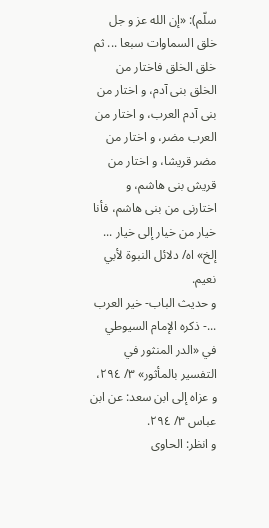سلّم): «إن الله عز و جل خلق السماوات سبعا ... ثم خلق الخلق فاختار من الخلق بنى آدم، و اختار من بنى آدم العرب، و اختار من العرب مضر، و اختار من مضر قريشا، و اختار من قريش بنى هاشم، و اختارنى من بنى هاشم، فأنا خيار من خيار إلى خيار ... إلخ» اه/ دلائل النبوة لأبي نعيم.
و حديث الباب- خير العرب ...- ذكره الإمام السيوطي في «الدر المنثور في التفسير بالمأثور» ٣/ ٢٩٤، و عزاه إلى ابن سعد: عن ابن عباس ٣/ ٢٩٤.
و انظر: الحاوى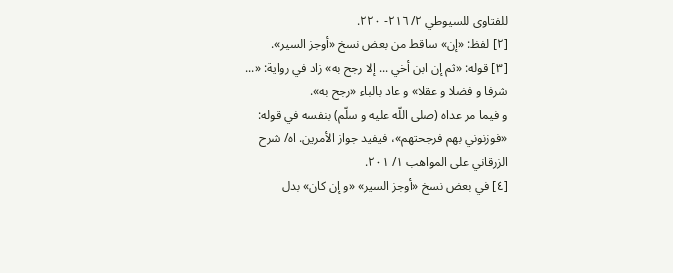للفتاوى للسيوطي ٢/ ٢١٦- ٢٢٠.
[٢] لفظ: «إن» ساقط من بعض نسخ «أوجز السير».
[٣] قوله: «ثم إن ابن أخي ... إلا رجح به» زاد في رواية: «... شرفا و فضلا و عقلا» و عاد بالباء «رجح به».
و فيما مر عداه (صلى اللّه عليه و سلّم) بنفسه في قوله: «فوزنوني بهم فرجحتهم»، فيفيد جواز الأمرين. اه/ شرح الزرقاني على المواهب ١/ ٢٠١.
[٤] في بعض نسخ «أوجز السير» «و إن كان» بدل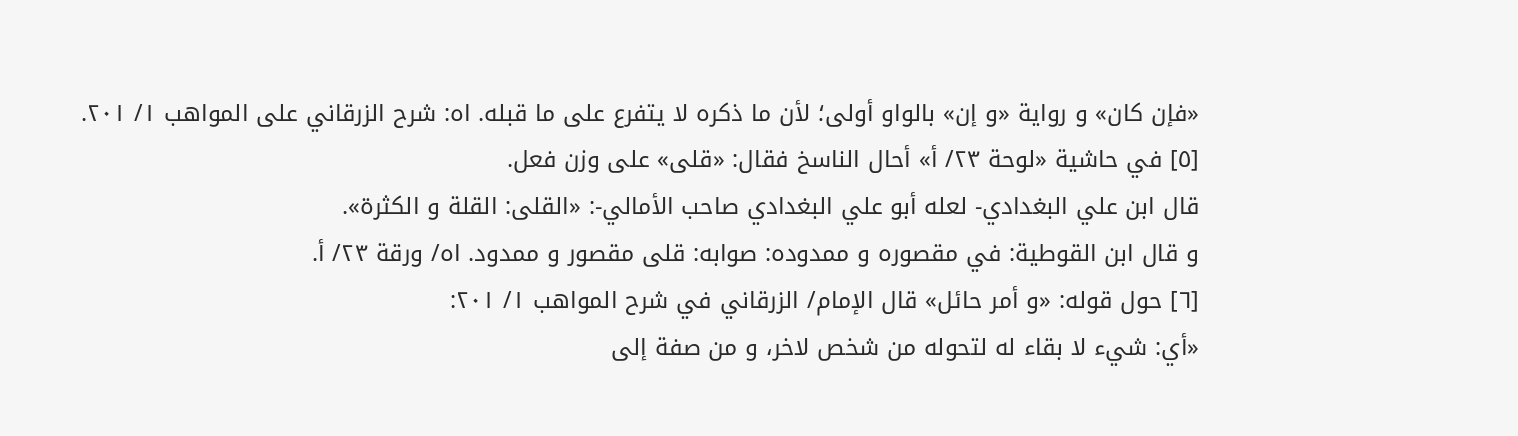«فإن كان» و رواية «و إن» بالواو أولى؛ لأن ما ذكره لا يتفرع على ما قبله. اه: شرح الزرقاني على المواهب ١/ ٢٠١.
[٥] في حاشية «لوحة ٢٣/ أ» أحال الناسخ فقال: «قلى» على وزن فعل.
قال ابن علي البغدادي- لعله أبو علي البغدادي صاحب الأمالي-: «القلى: القلة و الكثرة».
و قال ابن القوطية: في مقصوره و ممدوده: صوابه: قلى مقصور و ممدود. اه/ ورقة ٢٣/ أ.
[٦] حول قوله: «و أمر حائل» قال الإمام/ الزرقاني في شرح المواهب ١/ ٢٠١:
«أي: شيء لا بقاء له لتحوله من شخص لاخر، و من صفة إلى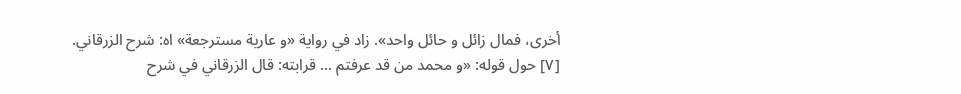أخرى، فمال زائل و حائل واحد». زاد في رواية «و عارية مسترجعة» اه: شرح الزرقاني.
[٧] حول قوله: «و محمد من قد عرفتم ... قرابته: قال الزرقاني في شرح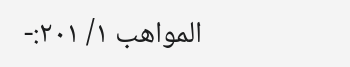المواهب ١/ ٢٠١:-